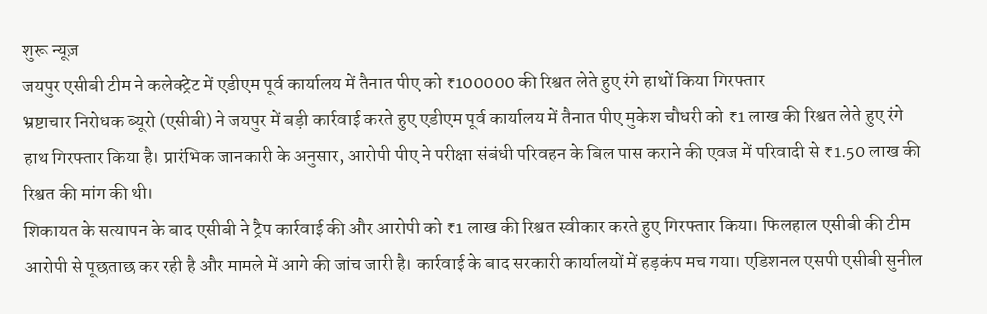शुरू न्यूज़
जयपुर एसीबी टीम ने कलेक्ट्रेट में एडीएम पूर्व कार्यालय में तैनात पीए को ₹100000 की रिश्वत लेते हुए रंगे हाथों किया गिरफ्तार
भ्रष्टाचार निरोधक ब्यूरो (एसीबी) ने जयपुर में बड़ी कार्रवाई करते हुए एडीएम पूर्व कार्यालय में तैनात पीए मुकेश चौधरी को ₹1 लाख की रिश्वत लेते हुए रंगे हाथ गिरफ्तार किया है। प्रारंभिक जानकारी के अनुसार, आरोपी पीए ने परीक्षा संबंधी परिवहन के बिल पास कराने की एवज में परिवादी से ₹1.50 लाख की रिश्वत की मांग की थी।
शिकायत के सत्यापन के बाद एसीबी ने ट्रैप कार्रवाई की और आरोपी को ₹1 लाख की रिश्वत स्वीकार करते हुए गिरफ्तार किया। फिलहाल एसीबी की टीम आरोपी से पूछताछ कर रही है और मामले में आगे की जांच जारी है। कार्रवाई के बाद सरकारी कार्यालयों में हड़कंप मच गया। एडिशनल एसपी एसीबी सुनील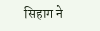सिहाग ने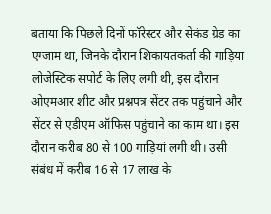बताया कि पिछले दिनों फॉरेस्टर और सेकंड ग्रेड का एग्जाम था, जिनके दौरान शिकायतकर्ता की गाड़िया लोजेस्टिक सपोर्ट के लिए लगी थी, इस दौरान ओएमआर शीट और प्रश्नपत्र सेंटर तक पहुंचाने और सेंटर से एडीएम ऑफिस पहुंचाने का काम था। इस दौरान करीब 80 से 100 गाड़ियां लगी थी। उसी संबंध में करीब 16 से 17 लाख के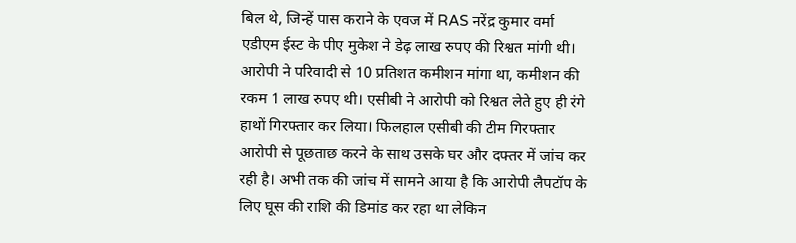बिल थे, जिन्हें पास कराने के एवज में RAS नरेंद्र कुमार वर्मा एडीएम ईस्ट के पीए मुकेश ने डेढ़ लाख रुपए की रिश्वत मांगी थी। आरोपी ने परिवादी से 10 प्रतिशत कमीशन मांगा था, कमीशन की रकम 1 लाख रुपए थी। एसीबी ने आरोपी को रिश्वत लेते हुए ही रंगे हाथों गिरफ्तार कर लिया। फिलहाल एसीबी की टीम गिरफ्तार आरोपी से पूछताछ करने के साथ उसके घर और दफ्तर में जांच कर रही है। अभी तक की जांच में सामने आया है कि आरोपी लैपटॉप के लिए घूस की राशि की डिमांड कर रहा था लेकिन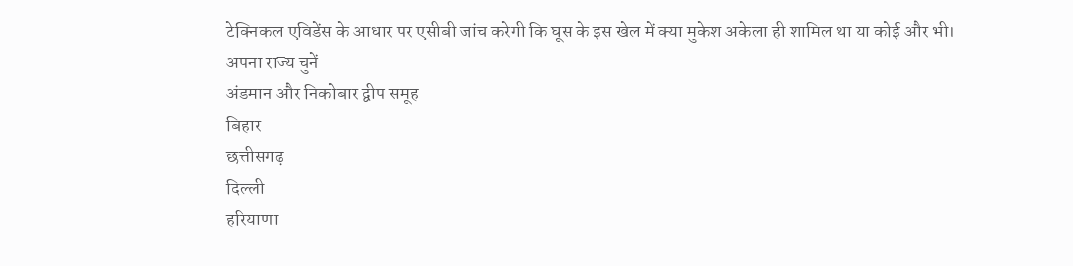टेक्निकल एविडेंस के आधार पर एसीबी जांच करेगी कि घूस के इस खेल में क्या मुकेश अकेला ही शामिल था या कोई और भी।
अपना राज्य चुनें
अंडमान और निकोबार द्वीप समूह
बिहार
छत्तीसगढ़
दिल्ली
हरियाणा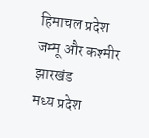हिमाचल प्रदेश
जम्मू और कश्मीर
झारखंड
मध्य प्रदेश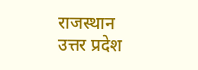राजस्थान
उत्तर प्रदेश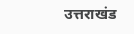उत्तराखंड